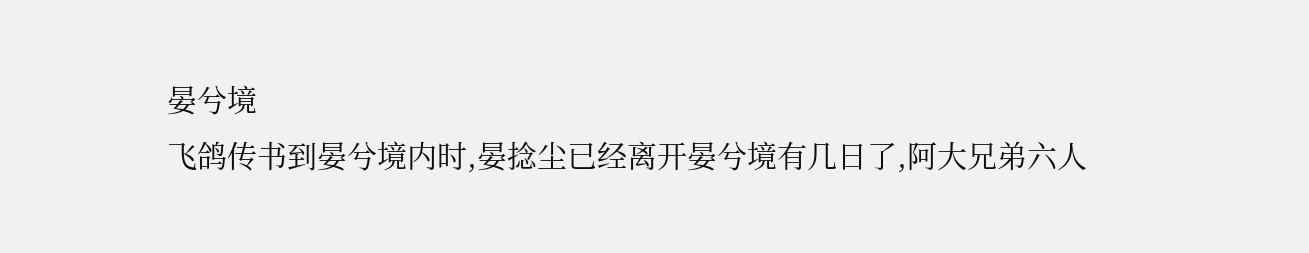晏兮境
飞鸽传书到晏兮境内时,晏捻尘已经离开晏兮境有几日了,阿大兄弟六人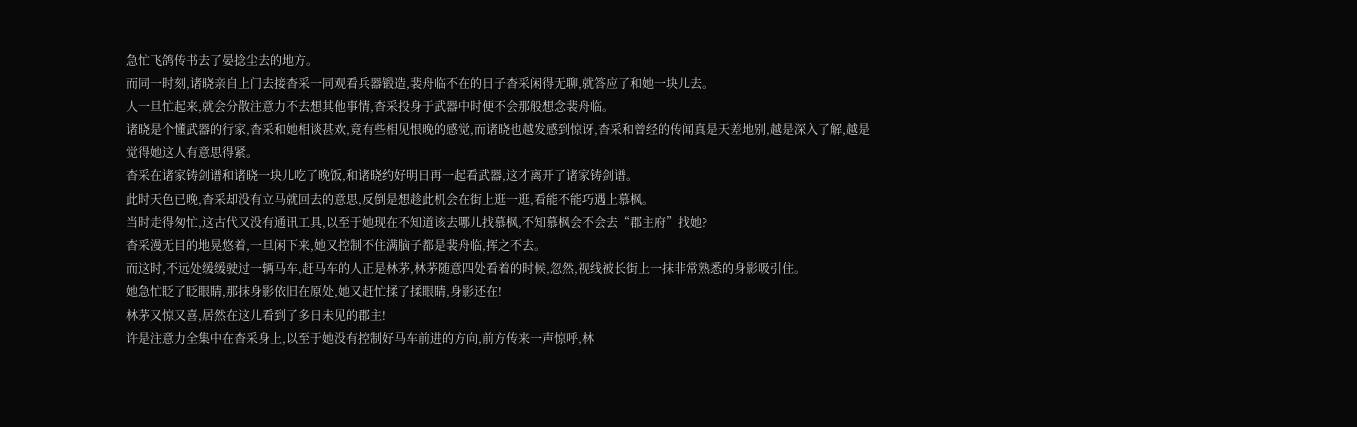急忙飞鸽传书去了晏捻尘去的地方。
而同一时刻,诸晓亲自上门去接杳采一同观看兵器锻造,裴舟临不在的日子杳采闲得无聊,就答应了和她一块儿去。
人一旦忙起来,就会分散注意力不去想其他事情,杳采投身于武器中时便不会那般想念裴舟临。
诸晓是个懂武器的行家,杳采和她相谈甚欢,竟有些相见恨晚的感觉,而诸晓也越发感到惊讶,杳采和曾经的传闻真是天差地别,越是深入了解,越是觉得她这人有意思得紧。
杳采在诸家铸剑谱和诸晓一块儿吃了晚饭,和诸晓约好明日再一起看武器,这才离开了诸家铸剑谱。
此时天色已晚,杳采却没有立马就回去的意思,反倒是想趁此机会在街上逛一逛,看能不能巧遇上慕枫。
当时走得匆忙,这古代又没有通讯工具,以至于她现在不知道该去哪儿找慕枫,不知慕枫会不会去“郡主府”找她?
杳采漫无目的地晃悠着,一旦闲下来,她又控制不住满脑子都是裴舟临,挥之不去。
而这时,不远处缓缓驶过一辆马车,赶马车的人正是林茅,林茅随意四处看着的时候,忽然,视线被长街上一抹非常熟悉的身影吸引住。
她急忙眨了眨眼睛,那抹身影依旧在原处,她又赶忙揉了揉眼睛,身影还在!
林茅又惊又喜,居然在这儿看到了多日未见的郡主!
许是注意力全集中在杳采身上,以至于她没有控制好马车前进的方向,前方传来一声惊呼,林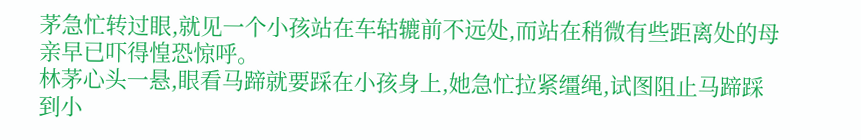茅急忙转过眼,就见一个小孩站在车轱辘前不远处,而站在稍微有些距离处的母亲早已吓得惶恐惊呼。
林茅心头一悬,眼看马蹄就要踩在小孩身上,她急忙拉紧缰绳,试图阻止马蹄踩到小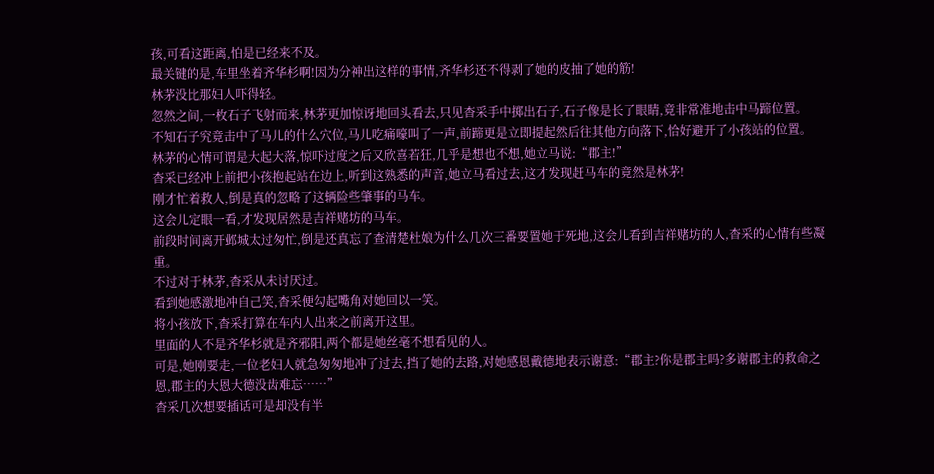孩,可看这距离,怕是已经来不及。
最关键的是,车里坐着齐华杉啊!因为分神出这样的事情,齐华杉还不得剥了她的皮抽了她的筋!
林茅没比那妇人吓得轻。
忽然之间,一枚石子飞射而来,林茅更加惊讶地回头看去,只见杳采手中掷出石子,石子像是长了眼睛,竟非常准地击中马蹄位置。
不知石子究竟击中了马儿的什么穴位,马儿吃痛嚎叫了一声,前蹄更是立即提起然后往其他方向落下,恰好避开了小孩站的位置。
林茅的心情可谓是大起大落,惊吓过度之后又欣喜若狂,几乎是想也不想,她立马说:“郡主!”
杳采已经冲上前把小孩抱起站在边上,听到这熟悉的声音,她立马看过去,这才发现赶马车的竟然是林茅!
刚才忙着救人,倒是真的忽略了这辆险些肇事的马车。
这会儿定眼一看,才发现居然是吉祥赌坊的马车。
前段时间离开邺城太过匆忙,倒是还真忘了查清楚杜娘为什么几次三番要置她于死地,这会儿看到吉祥赌坊的人,杳采的心情有些凝重。
不过对于林茅,杳采从未讨厌过。
看到她感激地冲自己笑,杳采便勾起嘴角对她回以一笑。
将小孩放下,杳采打算在车内人出来之前离开这里。
里面的人不是齐华杉就是齐邪阳,两个都是她丝毫不想看见的人。
可是,她刚要走,一位老妇人就急匆匆地冲了过去,挡了她的去路,对她感恩戴德地表示谢意:“郡主?你是郡主吗?多谢郡主的救命之恩,郡主的大恩大德没齿难忘……”
杳采几次想要插话可是却没有半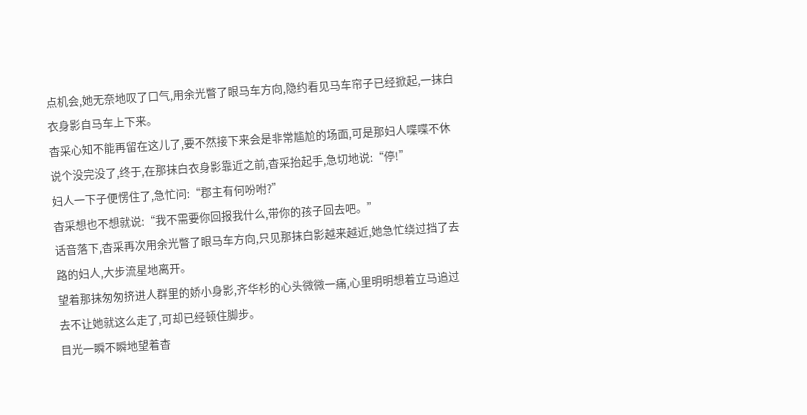点机会,她无奈地叹了口气,用余光瞥了眼马车方向,隐约看见马车帘子已经掀起,一抹白衣身影自马车上下来。
杳采心知不能再留在这儿了,要不然接下来会是非常尴尬的场面,可是那妇人喋喋不休说个没完没了,终于,在那抹白衣身影靠近之前,杳采抬起手,急切地说:“停!”
妇人一下子便愣住了,急忙问:“郡主有何吩咐?”
杳采想也不想就说:“我不需要你回报我什么,带你的孩子回去吧。”
话音落下,杳采再次用余光瞥了眼马车方向,只见那抹白影越来越近,她急忙绕过挡了去路的妇人,大步流星地离开。
望着那抹匆匆挤进人群里的娇小身影,齐华杉的心头微微一痛,心里明明想着立马追过去不让她就这么走了,可却已经顿住脚步。
目光一瞬不瞬地望着杳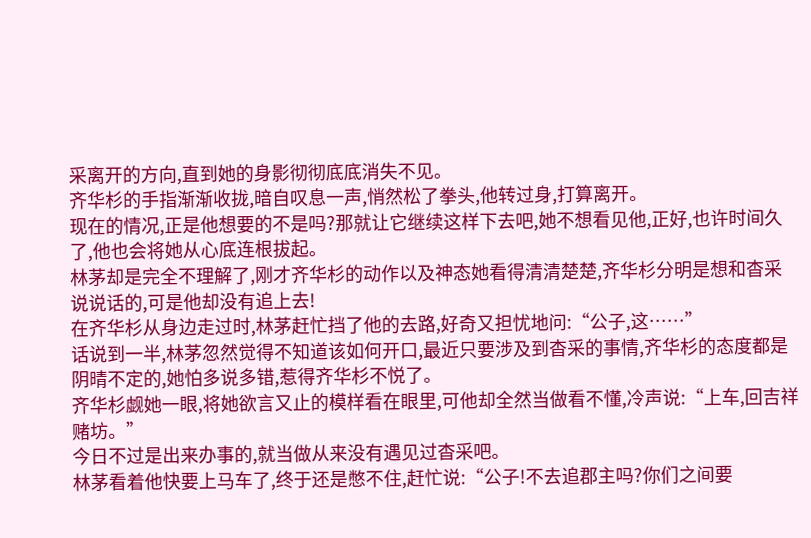采离开的方向,直到她的身影彻彻底底消失不见。
齐华杉的手指渐渐收拢,暗自叹息一声,悄然松了拳头,他转过身,打算离开。
现在的情况,正是他想要的不是吗?那就让它继续这样下去吧,她不想看见他,正好,也许时间久了,他也会将她从心底连根拔起。
林茅却是完全不理解了,刚才齐华杉的动作以及神态她看得清清楚楚,齐华杉分明是想和杳采说说话的,可是他却没有追上去!
在齐华杉从身边走过时,林茅赶忙挡了他的去路,好奇又担忧地问:“公子,这……”
话说到一半,林茅忽然觉得不知道该如何开口,最近只要涉及到杳采的事情,齐华杉的态度都是阴晴不定的,她怕多说多错,惹得齐华杉不悦了。
齐华杉觑她一眼,将她欲言又止的模样看在眼里,可他却全然当做看不懂,冷声说:“上车,回吉祥赌坊。”
今日不过是出来办事的,就当做从来没有遇见过杳采吧。
林茅看着他快要上马车了,终于还是憋不住,赶忙说:“公子!不去追郡主吗?你们之间要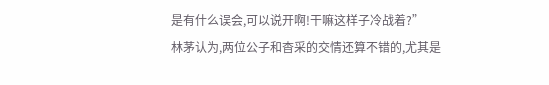是有什么误会,可以说开啊!干嘛这样子冷战着?”
林茅认为,两位公子和杳采的交情还算不错的,尤其是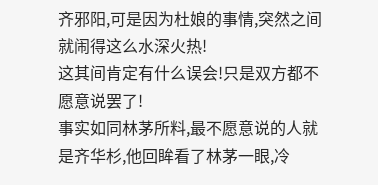齐邪阳,可是因为杜娘的事情,突然之间就闹得这么水深火热!
这其间肯定有什么误会!只是双方都不愿意说罢了!
事实如同林茅所料,最不愿意说的人就是齐华杉,他回眸看了林茅一眼,冷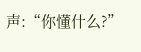声:“你懂什么?”